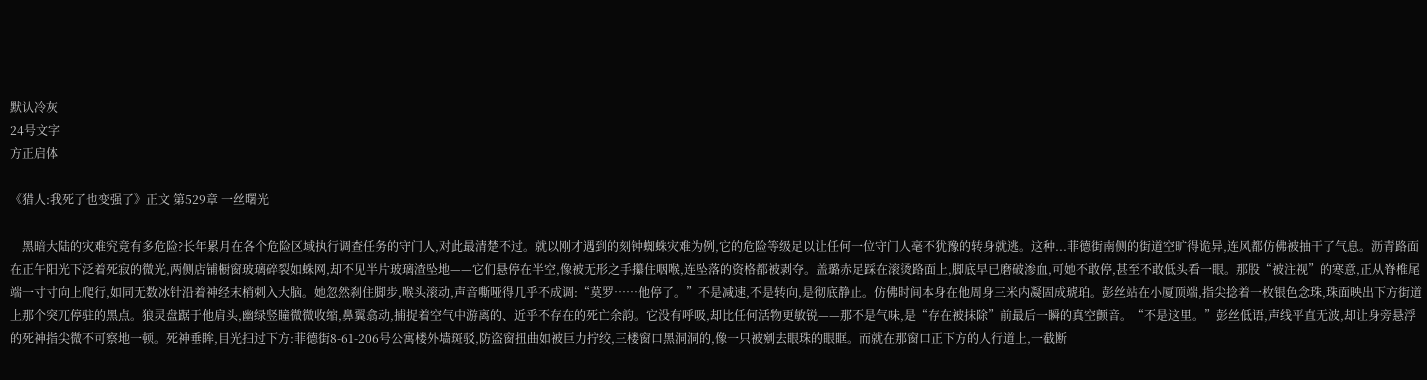默认冷灰
24号文字
方正启体

《猎人:我死了也变强了》正文 第529章 一丝曙光

    黑暗大陆的灾难究竟有多危险?长年累月在各个危险区域执行调查任务的守门人,对此最清楚不过。就以刚才遇到的刻钟蜘蛛灾难为例,它的危险等级足以让任何一位守门人毫不犹豫的转身就逃。这种...菲德街南侧的街道空旷得诡异,连风都仿佛被抽干了气息。沥青路面在正午阳光下泛着死寂的微光,两侧店铺橱窗玻璃碎裂如蛛网,却不见半片玻璃渣坠地——它们悬停在半空,像被无形之手攥住咽喉,连坠落的资格都被剥夺。盖璐赤足踩在滚烫路面上,脚底早已磨破渗血,可她不敢停,甚至不敢低头看一眼。那股“被注视”的寒意,正从脊椎尾端一寸寸向上爬行,如同无数冰针沿着神经末梢刺入大脑。她忽然刹住脚步,喉头滚动,声音嘶哑得几乎不成调:“莫罗……他停了。”不是减速,不是转向,是彻底静止。仿佛时间本身在他周身三米内凝固成琥珀。彭丝站在小厦顶端,指尖捻着一枚银色念珠,珠面映出下方街道上那个突兀停驻的黑点。狼灵盘踞于他肩头,幽绿竖瞳微微收缩,鼻翼翕动,捕捉着空气中游离的、近乎不存在的死亡余韵。它没有呼吸,却比任何活物更敏锐——那不是气味,是“存在被抹除”前最后一瞬的真空颤音。“不是这里。”彭丝低语,声线平直无波,却让身旁悬浮的死神指尖微不可察地一顿。死神垂眸,目光扫过下方:菲德街8-61-206号公寓楼外墙斑驳,防盗窗扭曲如被巨力拧绞,三楼窗口黑洞洞的,像一只被剜去眼珠的眼眶。而就在那窗口正下方的人行道上,一截断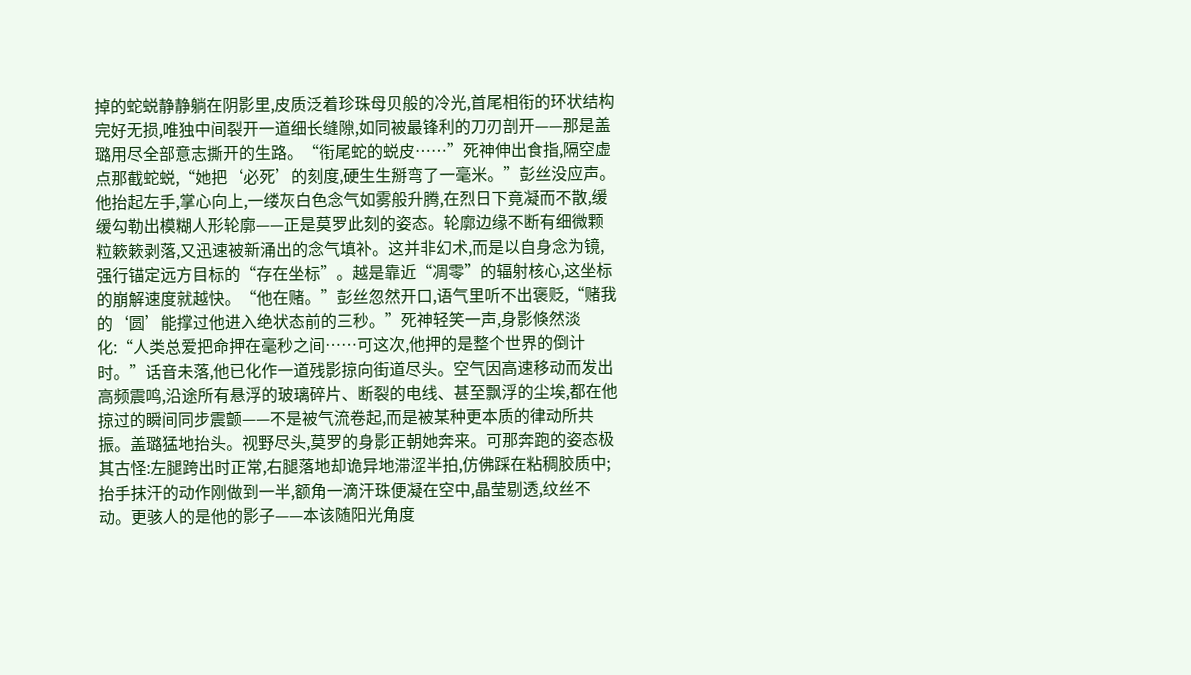掉的蛇蜕静静躺在阴影里,皮质泛着珍珠母贝般的冷光,首尾相衔的环状结构完好无损,唯独中间裂开一道细长缝隙,如同被最锋利的刀刃剖开——那是盖璐用尽全部意志撕开的生路。“衔尾蛇的蜕皮……”死神伸出食指,隔空虚点那截蛇蜕,“她把‘必死’的刻度,硬生生掰弯了一毫米。”彭丝没应声。他抬起左手,掌心向上,一缕灰白色念气如雾般升腾,在烈日下竟凝而不散,缓缓勾勒出模糊人形轮廓——正是莫罗此刻的姿态。轮廓边缘不断有细微颗粒簌簌剥落,又迅速被新涌出的念气填补。这并非幻术,而是以自身念为镜,强行锚定远方目标的“存在坐标”。越是靠近“凋零”的辐射核心,这坐标的崩解速度就越快。“他在赌。”彭丝忽然开口,语气里听不出褒贬,“赌我的‘圆’能撑过他进入绝状态前的三秒。”死神轻笑一声,身影倏然淡化:“人类总爱把命押在毫秒之间……可这次,他押的是整个世界的倒计时。”话音未落,他已化作一道残影掠向街道尽头。空气因高速移动而发出高频震鸣,沿途所有悬浮的玻璃碎片、断裂的电线、甚至飘浮的尘埃,都在他掠过的瞬间同步震颤——不是被气流卷起,而是被某种更本质的律动所共振。盖璐猛地抬头。视野尽头,莫罗的身影正朝她奔来。可那奔跑的姿态极其古怪:左腿跨出时正常,右腿落地却诡异地滞涩半拍,仿佛踩在粘稠胶质中;抬手抹汗的动作刚做到一半,额角一滴汗珠便凝在空中,晶莹剔透,纹丝不动。更骇人的是他的影子——本该随阳光角度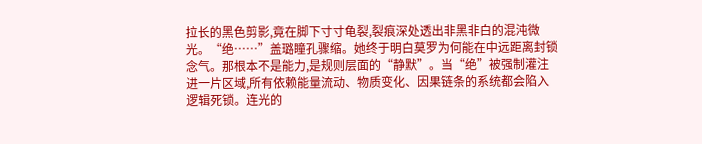拉长的黑色剪影,竟在脚下寸寸龟裂,裂痕深处透出非黑非白的混沌微光。“绝……”盖璐瞳孔骤缩。她终于明白莫罗为何能在中远距离封锁念气。那根本不是能力,是规则层面的“静默”。当“绝”被强制灌注进一片区域,所有依赖能量流动、物质变化、因果链条的系统都会陷入逻辑死锁。连光的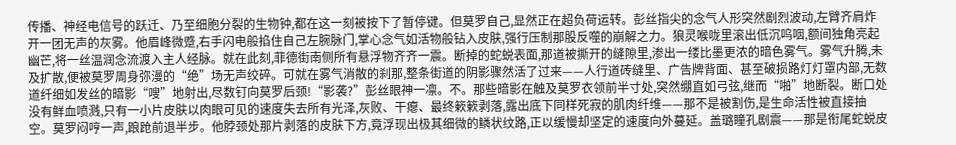传播、神经电信号的跃迁、乃至细胞分裂的生物钟,都在这一刻被按下了暂停键。但莫罗自己,显然正在超负荷运转。彭丝指尖的念气人形突然剧烈波动,左臂齐肩炸开一团无声的灰雾。他眉峰微蹙,右手闪电般掐住自己左腕脉门,掌心念气如活物般钻入皮肤,强行压制那股反噬的崩解之力。狼灵喉咙里滚出低沉呜咽,额间独角亮起幽芒,将一丝温润念流渡入主人经脉。就在此刻,菲德街南侧所有悬浮物齐齐一震。断掉的蛇蜕表面,那道被撕开的缝隙里,渗出一缕比墨更浓的暗色雾气。雾气升腾,未及扩散,便被莫罗周身弥漫的“绝”场无声绞碎。可就在雾气消散的刹那,整条街道的阴影骤然活了过来——人行道砖缝里、广告牌背面、甚至破损路灯灯罩内部,无数道纤细如发丝的暗影“嗖”地射出,尽数钉向莫罗后颈!“影袭?”彭丝眼神一凛。不。那些暗影在触及莫罗衣领前半寸处,突然绷直如弓弦,继而“啪”地断裂。断口处没有鲜血喷溅,只有一小片皮肤以肉眼可见的速度失去所有光泽,灰败、干瘪、最终簌簌剥落,露出底下同样死寂的肌肉纤维——那不是被割伤,是生命活性被直接抽空。莫罗闷哼一声,踉跄前退半步。他脖颈处那片剥落的皮肤下方,竟浮现出极其细微的鳞状纹路,正以缓慢却坚定的速度向外蔓延。盖璐瞳孔剧震——那是衔尾蛇蜕皮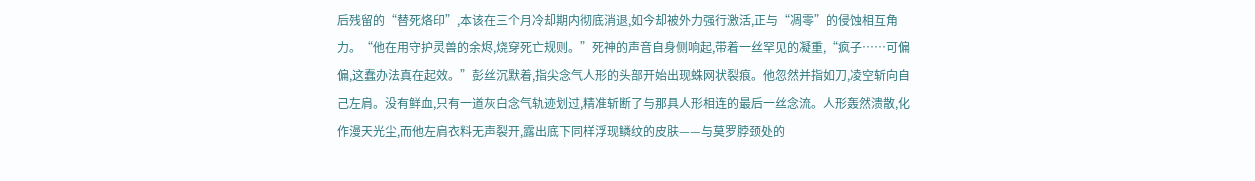后残留的“替死烙印”,本该在三个月冷却期内彻底消退,如今却被外力强行激活,正与“凋零”的侵蚀相互角力。“他在用守护灵兽的余烬,烧穿死亡规则。”死神的声音自身侧响起,带着一丝罕见的凝重,“疯子……可偏偏,这蠢办法真在起效。”彭丝沉默着,指尖念气人形的头部开始出现蛛网状裂痕。他忽然并指如刀,凌空斩向自己左肩。没有鲜血,只有一道灰白念气轨迹划过,精准斩断了与那具人形相连的最后一丝念流。人形轰然溃散,化作漫天光尘,而他左肩衣料无声裂开,露出底下同样浮现鳞纹的皮肤——与莫罗脖颈处的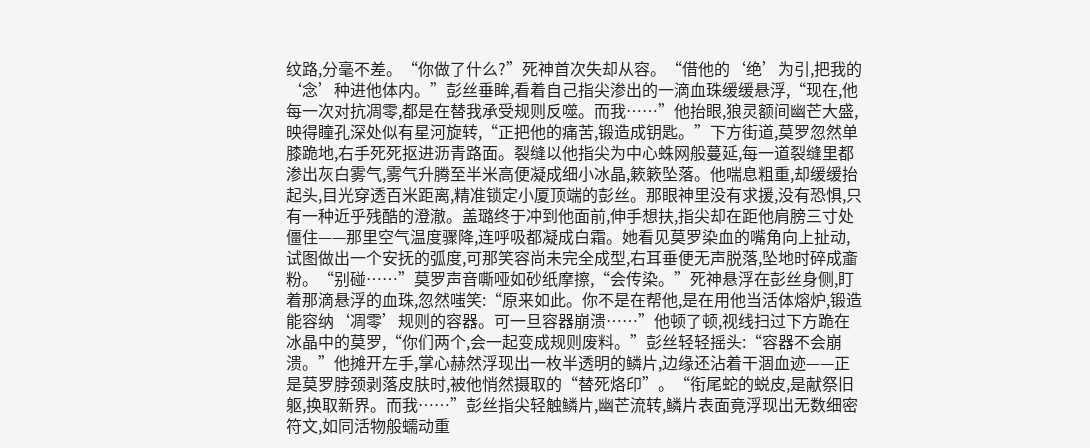纹路,分毫不差。“你做了什么?”死神首次失却从容。“借他的‘绝’为引,把我的‘念’种进他体内。”彭丝垂眸,看着自己指尖渗出的一滴血珠缓缓悬浮,“现在,他每一次对抗凋零,都是在替我承受规则反噬。而我……”他抬眼,狼灵额间幽芒大盛,映得瞳孔深处似有星河旋转,“正把他的痛苦,锻造成钥匙。”下方街道,莫罗忽然单膝跪地,右手死死抠进沥青路面。裂缝以他指尖为中心蛛网般蔓延,每一道裂缝里都渗出灰白雾气,雾气升腾至半米高便凝成细小冰晶,簌簌坠落。他喘息粗重,却缓缓抬起头,目光穿透百米距离,精准锁定小厦顶端的彭丝。那眼神里没有求援,没有恐惧,只有一种近乎残酷的澄澈。盖璐终于冲到他面前,伸手想扶,指尖却在距他肩膀三寸处僵住——那里空气温度骤降,连呼吸都凝成白霜。她看见莫罗染血的嘴角向上扯动,试图做出一个安抚的弧度,可那笑容尚未完全成型,右耳垂便无声脱落,坠地时碎成齑粉。“别碰……”莫罗声音嘶哑如砂纸摩擦,“会传染。”死神悬浮在彭丝身侧,盯着那滴悬浮的血珠,忽然嗤笑:“原来如此。你不是在帮他,是在用他当活体熔炉,锻造能容纳‘凋零’规则的容器。可一旦容器崩溃……”他顿了顿,视线扫过下方跪在冰晶中的莫罗,“你们两个,会一起变成规则废料。”彭丝轻轻摇头:“容器不会崩溃。”他摊开左手,掌心赫然浮现出一枚半透明的鳞片,边缘还沾着干涸血迹——正是莫罗脖颈剥落皮肤时,被他悄然摄取的“替死烙印”。“衔尾蛇的蜕皮,是献祭旧躯,换取新界。而我……”彭丝指尖轻触鳞片,幽芒流转,鳞片表面竟浮现出无数细密符文,如同活物般蠕动重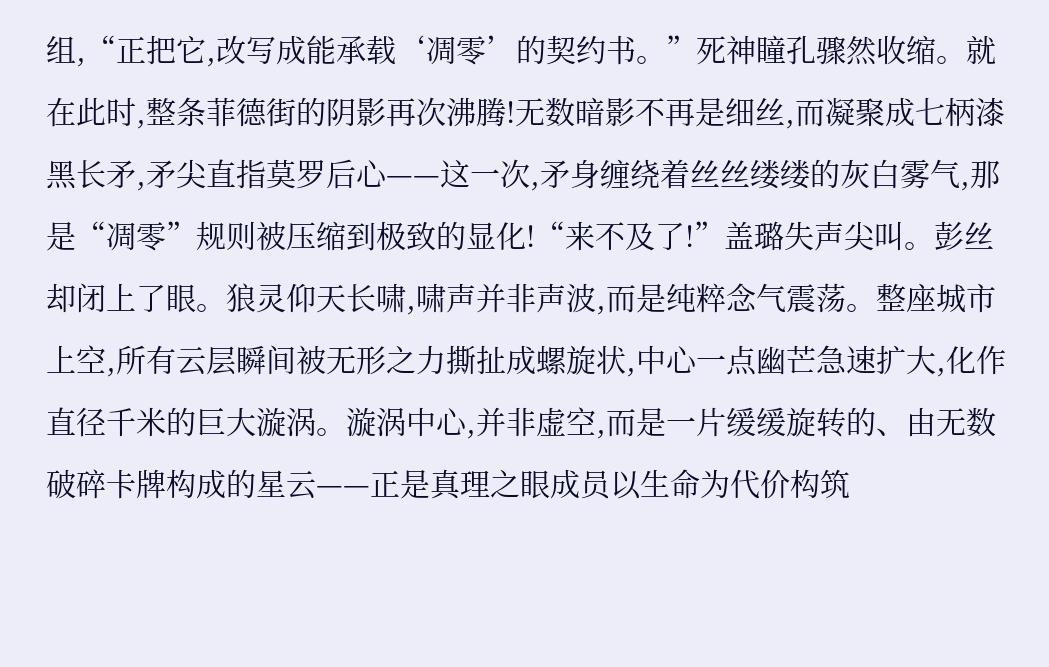组,“正把它,改写成能承载‘凋零’的契约书。”死神瞳孔骤然收缩。就在此时,整条菲德街的阴影再次沸腾!无数暗影不再是细丝,而凝聚成七柄漆黑长矛,矛尖直指莫罗后心——这一次,矛身缠绕着丝丝缕缕的灰白雾气,那是“凋零”规则被压缩到极致的显化!“来不及了!”盖璐失声尖叫。彭丝却闭上了眼。狼灵仰天长啸,啸声并非声波,而是纯粹念气震荡。整座城市上空,所有云层瞬间被无形之力撕扯成螺旋状,中心一点幽芒急速扩大,化作直径千米的巨大漩涡。漩涡中心,并非虚空,而是一片缓缓旋转的、由无数破碎卡牌构成的星云——正是真理之眼成员以生命为代价构筑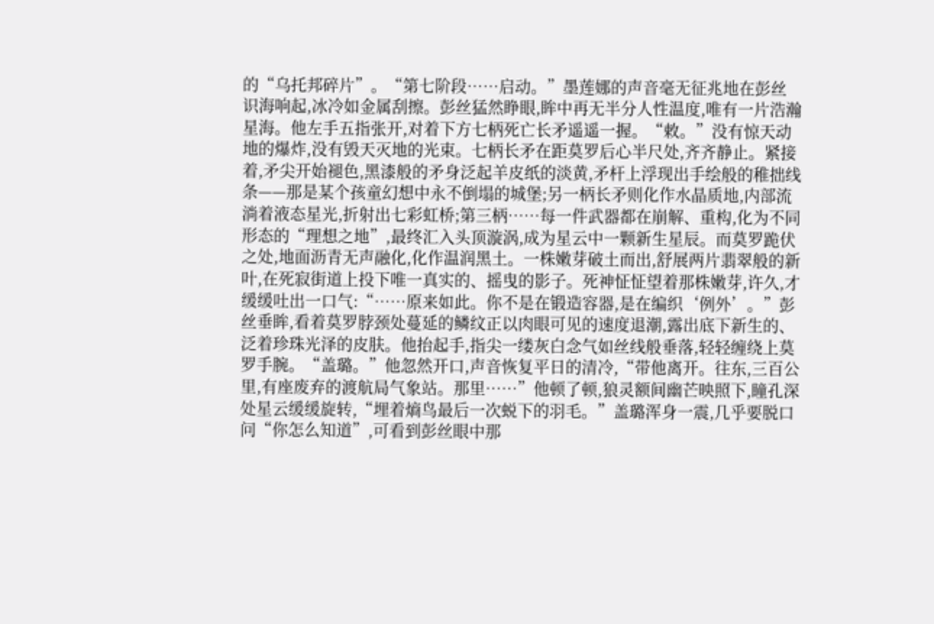的“乌托邦碎片”。“第七阶段……启动。”墨莲娜的声音毫无征兆地在彭丝识海响起,冰冷如金属刮擦。彭丝猛然睁眼,眸中再无半分人性温度,唯有一片浩瀚星海。他左手五指张开,对着下方七柄死亡长矛遥遥一握。“敕。”没有惊天动地的爆炸,没有毁天灭地的光束。七柄长矛在距莫罗后心半尺处,齐齐静止。紧接着,矛尖开始褪色,黑漆般的矛身泛起羊皮纸的淡黄,矛杆上浮现出手绘般的稚拙线条——那是某个孩童幻想中永不倒塌的城堡;另一柄长矛则化作水晶质地,内部流淌着液态星光,折射出七彩虹桥;第三柄……每一件武器都在崩解、重构,化为不同形态的“理想之地”,最终汇入头顶漩涡,成为星云中一颗新生星辰。而莫罗跪伏之处,地面沥青无声融化,化作温润黑土。一株嫩芽破土而出,舒展两片翡翠般的新叶,在死寂街道上投下唯一真实的、摇曳的影子。死神怔怔望着那株嫩芽,许久,才缓缓吐出一口气:“……原来如此。你不是在锻造容器,是在编织‘例外’。”彭丝垂眸,看着莫罗脖颈处蔓延的鳞纹正以肉眼可见的速度退潮,露出底下新生的、泛着珍珠光泽的皮肤。他抬起手,指尖一缕灰白念气如丝线般垂落,轻轻缠绕上莫罗手腕。“盖璐。”他忽然开口,声音恢复平日的清冷,“带他离开。往东,三百公里,有座废弃的渡航局气象站。那里……”他顿了顿,狼灵额间幽芒映照下,瞳孔深处星云缓缓旋转,“埋着熵鸟最后一次蜕下的羽毛。”盖璐浑身一震,几乎要脱口问“你怎么知道”,可看到彭丝眼中那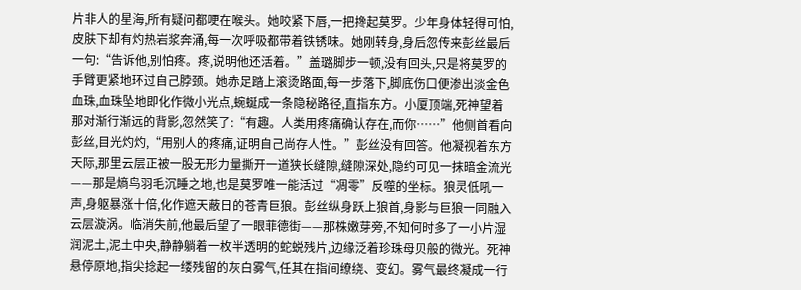片非人的星海,所有疑问都哽在喉头。她咬紧下唇,一把搀起莫罗。少年身体轻得可怕,皮肤下却有灼热岩浆奔涌,每一次呼吸都带着铁锈味。她刚转身,身后忽传来彭丝最后一句:“告诉他,别怕疼。疼,说明他还活着。”盖璐脚步一顿,没有回头,只是将莫罗的手臂更紧地环过自己脖颈。她赤足踏上滚烫路面,每一步落下,脚底伤口便渗出淡金色血珠,血珠坠地即化作微小光点,蜿蜒成一条隐秘路径,直指东方。小厦顶端,死神望着那对渐行渐远的背影,忽然笑了:“有趣。人类用疼痛确认存在,而你……”他侧首看向彭丝,目光灼灼,“用别人的疼痛,证明自己尚存人性。”彭丝没有回答。他凝视着东方天际,那里云层正被一股无形力量撕开一道狭长缝隙,缝隙深处,隐约可见一抹暗金流光——那是熵鸟羽毛沉睡之地,也是莫罗唯一能活过“凋零”反噬的坐标。狼灵低吼一声,身躯暴涨十倍,化作遮天蔽日的苍青巨狼。彭丝纵身跃上狼首,身影与巨狼一同融入云层漩涡。临消失前,他最后望了一眼菲德街——那株嫩芽旁,不知何时多了一小片湿润泥土,泥土中央,静静躺着一枚半透明的蛇蜕残片,边缘泛着珍珠母贝般的微光。死神悬停原地,指尖捻起一缕残留的灰白雾气,任其在指间缭绕、变幻。雾气最终凝成一行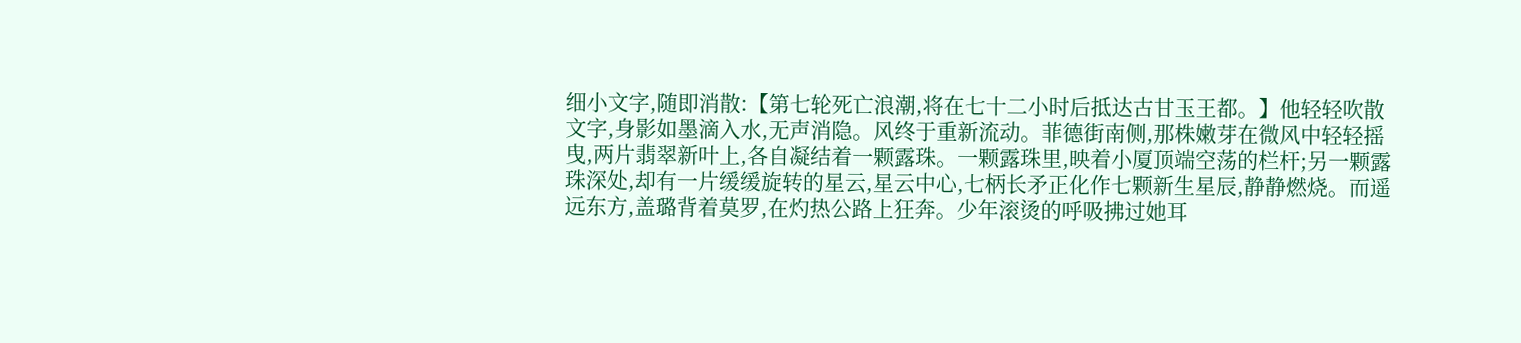细小文字,随即消散:【第七轮死亡浪潮,将在七十二小时后抵达古甘玉王都。】他轻轻吹散文字,身影如墨滴入水,无声消隐。风终于重新流动。菲德街南侧,那株嫩芽在微风中轻轻摇曳,两片翡翠新叶上,各自凝结着一颗露珠。一颗露珠里,映着小厦顶端空荡的栏杆;另一颗露珠深处,却有一片缓缓旋转的星云,星云中心,七柄长矛正化作七颗新生星辰,静静燃烧。而遥远东方,盖璐背着莫罗,在灼热公路上狂奔。少年滚烫的呼吸拂过她耳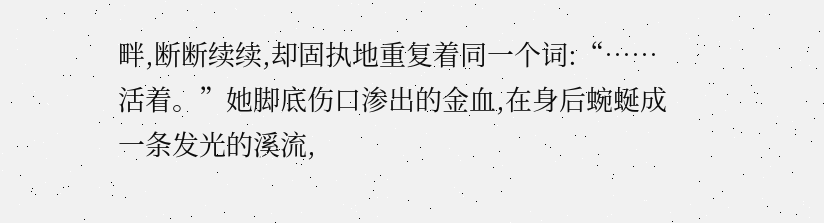畔,断断续续,却固执地重复着同一个词:“……活着。”她脚底伤口渗出的金血,在身后蜿蜒成一条发光的溪流,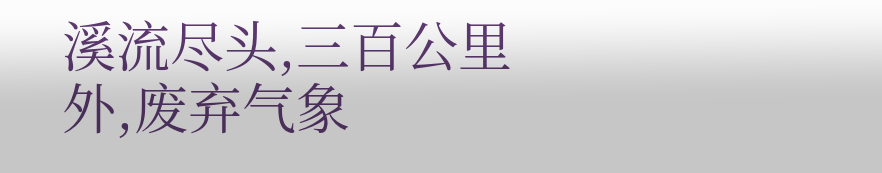溪流尽头,三百公里外,废弃气象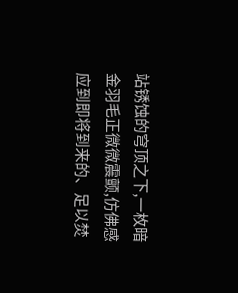站锈蚀的穹顶之下,一枚暗金羽毛正微微震颤,仿佛感应到即将到来的、足以焚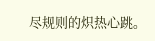尽规则的炽热心跳。